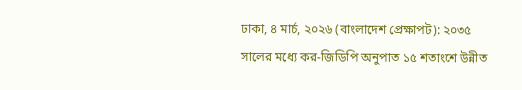ঢাকা, ৪ মার্চ, ২০২৬ (বাংলাদেশ প্রেক্ষাপট): ২০৩৫ সালের মধ্যে কর-জিডিপি অনুপাত ১৫ শতাংশে উন্নীত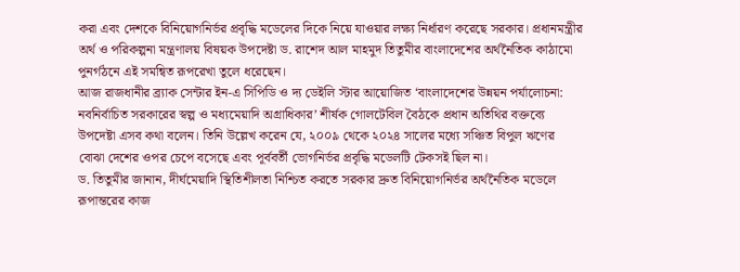করা এবং দেশকে বিনিয়োগনির্ভর প্রবৃদ্ধি মডেলের দিকে নিয়ে যাওয়ার লক্ষ্য নির্ধারণ করেছে সরকার। প্রধানমন্ত্রীর অর্থ ও পরিকল্পনা মন্ত্রণালয় বিষয়ক উপদেষ্টা ড. রাশেদ আল মাহমুদ তিতুমীর বাংলাদেশের অর্থনৈতিক কাঠামো পুনর্গঠনে এই সমন্বিত রূপরেখা তুলে ধরেছেন।
আজ রাজধানীর ব্র্যাক সেন্টার ইন-এ সিপিডি ও দ্য ডেইলি স্টার আয়োজিত ‘বাংলাদেশের উন্নয়ন পর্যালোচনা: নবনির্বাচিত সরকারের স্বল্প ও মধ্যমেয়াদি অগ্রাধিকার’ শীর্ষক গোলটেবিল বৈঠকে প্রধান অতিথির বক্তব্যে উপদেষ্টা এসব কথা বলেন। তিনি উল্লেখ করেন যে, ২০০৯ থেকে ২০২৪ সালের মধ্যে সঞ্চিত বিপুল ঋণের বোঝা দেশের ওপর চেপে বসেছে এবং পূর্ববর্তী ভোগনির্ভর প্রবৃদ্ধি মডেলটি টেকসই ছিল না।
ড. তিতুমীর জানান, দীর্ঘমেয়াদি স্থিতিশীলতা নিশ্চিত করতে সরকার দ্রুত বিনিয়োগনির্ভর অর্থনৈতিক মডেলে রূপান্তরের কাজ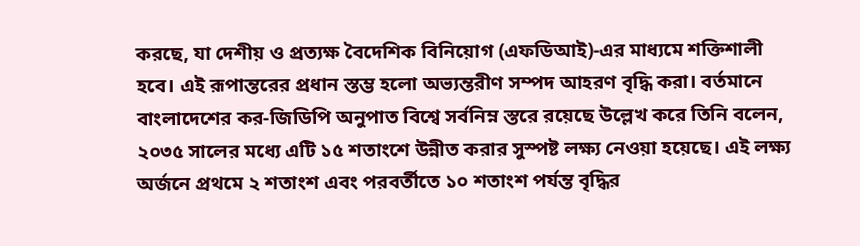করছে, যা দেশীয় ও প্রত্যক্ষ বৈদেশিক বিনিয়োগ (এফডিআই)-এর মাধ্যমে শক্তিশালী হবে। এই রূপান্তরের প্রধান স্তম্ভ হলো অভ্যন্তরীণ সম্পদ আহরণ বৃদ্ধি করা। বর্তমানে বাংলাদেশের কর-জিডিপি অনুপাত বিশ্বে সর্বনিম্ন স্তরে রয়েছে উল্লেখ করে তিনি বলেন, ২০৩৫ সালের মধ্যে এটি ১৫ শতাংশে উন্নীত করার সুস্পষ্ট লক্ষ্য নেওয়া হয়েছে। এই লক্ষ্য অর্জনে প্রথমে ২ শতাংশ এবং পরবর্তীতে ১০ শতাংশ পর্যন্ত বৃদ্ধির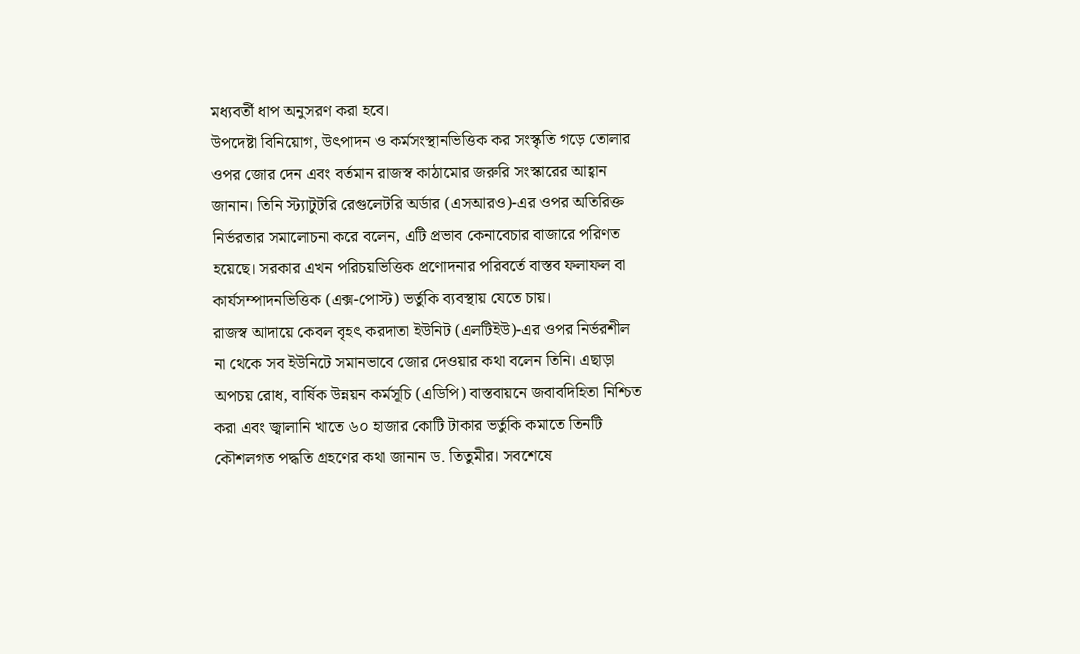মধ্যবর্তী ধাপ অনুসরণ করা হবে।
উপদেষ্টা বিনিয়োগ, উৎপাদন ও কর্মসংস্থানভিত্তিক কর সংস্কৃতি গড়ে তোলার ওপর জোর দেন এবং বর্তমান রাজস্ব কাঠামোর জরুরি সংস্কারের আহ্বান জানান। তিনি স্ট্যাটুটরি রেগুলেটরি অর্ডার (এসআরও)-এর ওপর অতিরিক্ত নির্ভরতার সমালোচনা করে বলেন, এটি প্রভাব কেনাবেচার বাজারে পরিণত হয়েছে। সরকার এখন পরিচয়ভিত্তিক প্রণোদনার পরিবর্তে বাস্তব ফলাফল বা কার্যসম্পাদনভিত্তিক (এক্স-পোস্ট) ভর্তুকি ব্যবস্থায় যেতে চায়।
রাজস্ব আদায়ে কেবল বৃহৎ করদাতা ইউনিট (এলটিইউ)-এর ওপর নির্ভরশীল না থেকে সব ইউনিটে সমানভাবে জোর দেওয়ার কথা বলেন তিনি। এছাড়া অপচয় রোধ, বার্ষিক উন্নয়ন কর্মসূচি (এডিপি) বাস্তবায়নে জবাবদিহিতা নিশ্চিত করা এবং জ্বালানি খাতে ৬০ হাজার কোটি টাকার ভর্তুকি কমাতে তিনটি কৌশলগত পদ্ধতি গ্রহণের কথা জানান ড. তিতুমীর। সবশেষে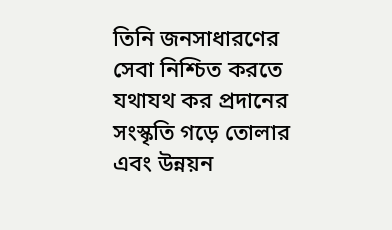তিনি জনসাধারণের সেবা নিশ্চিত করতে যথাযথ কর প্রদানের সংস্কৃতি গড়ে তোলার এবং উন্নয়ন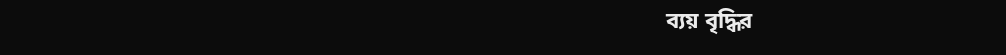ব্যয় বৃদ্ধির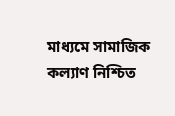মাধ্যমে সামাজিক কল্যাণ নিশ্চিত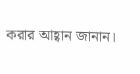করার আহ্বান জানান।